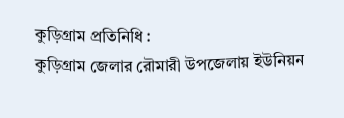কুড়িগ্রাম প্রতিনিধি :
কুড়িগ্রাম জেলার রৌমারী উপজেলায় ইউনিয়ন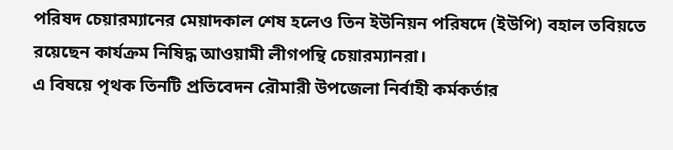পরিষদ চেয়ারম্যানের মেয়াদকাল শেষ হলেও তিন ইউনিয়ন পরিষদে (ইউপি) বহাল তবিয়তে রয়েছেন কার্যক্রম নিষিদ্ধ আওয়ামী লীগপন্থি চেয়ারম্যানরা।
এ বিষয়ে পৃথক তিনটি প্রতিবেদন রৌমারী উপজেলা নির্বাহী কর্মকর্তার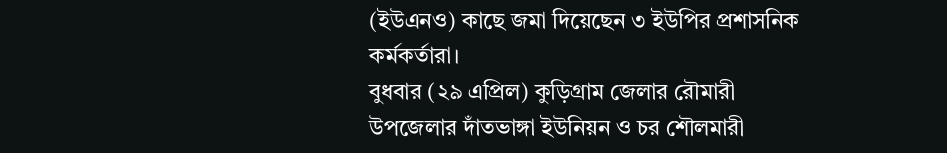(ইউএনও) কাছে জমা দিয়েছেন ৩ ইউপির প্রশাসনিক কর্মকর্তারা।
বুধবার (২৯ এপ্রিল) কুড়িগ্রাম জেলার রৌমারী উপজেলার দাঁতভাঙ্গা ইউনিয়ন ও চর শৌলমারী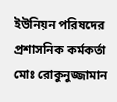ইউনিয়ন পরিষদের প্রশাসনিক কর্মকর্তা মোঃ রোকুনুজ্জামান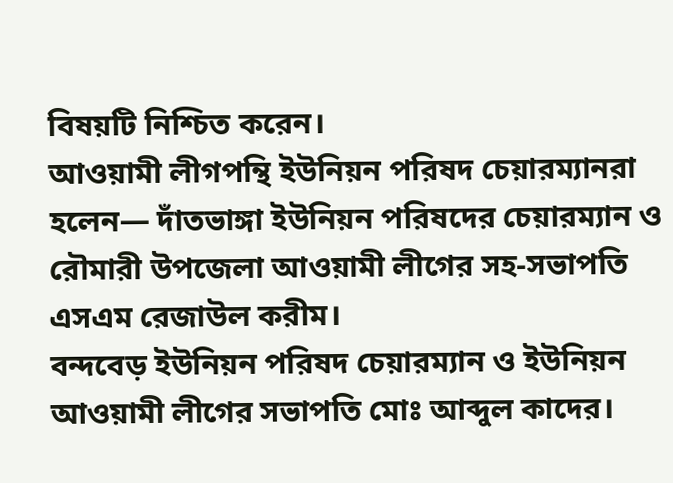বিষয়টি নিশ্চিত করেন।
আওয়ামী লীগপন্থি ইউনিয়ন পরিষদ চেয়ারম্যানরা হলেন— দাঁতভাঙ্গা ইউনিয়ন পরিষদের চেয়ারম্যান ও রৌমারী উপজেলা আওয়ামী লীগের সহ-সভাপতি এসএম রেজাউল করীম।
বন্দবেড় ইউনিয়ন পরিষদ চেয়ারম্যান ও ইউনিয়ন আওয়ামী লীগের সভাপতি মোঃ আব্দুল কাদের।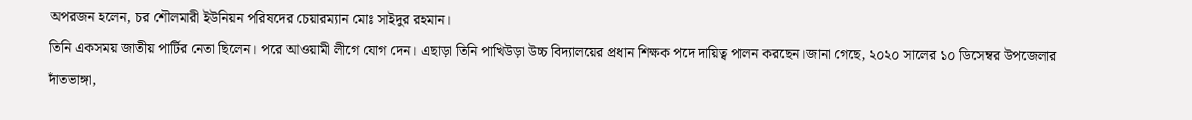অপরজন হলেন, চর শৌলমারী ইউনিয়ন পরিষদের চেয়ারম্যান মোঃ সাইদুর রহমান।
তিনি একসময় জাতীয় পার্টির নেতা ছিলেন। পরে আওয়ামী লীগে যোগ দেন। এছাড়া তিনি পাখিউড়া উচ্চ বিদ্যালয়ের প্রধান শিক্ষক পদে দায়িত্ব পালন করছেন।জানা গেছে, ২০২০ সালের ১০ ডিসেম্বর উপজেলার দাঁতভাঙ্গা,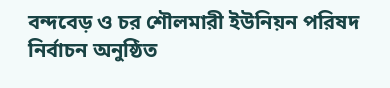বন্দবেড় ও চর শৌলমারী ইউনিয়ন পরিষদ নির্বাচন অনুষ্ঠিত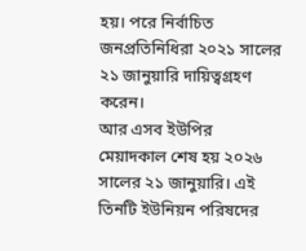হয়। পরে নির্বাচিত জনপ্রতিনিধিরা ২০২১ সালের ২১ জানুয়ারি দায়িত্বগ্রহণ করেন।
আর এসব ইউপির মেয়াদকাল শেষ হয় ২০২৬ সালের ২১ জানুয়ারি। এই তিনটি ইউনিয়ন পরিষদের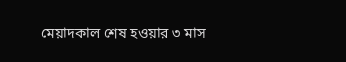মেয়াদকাল শেষ হওয়ার ৩ মাস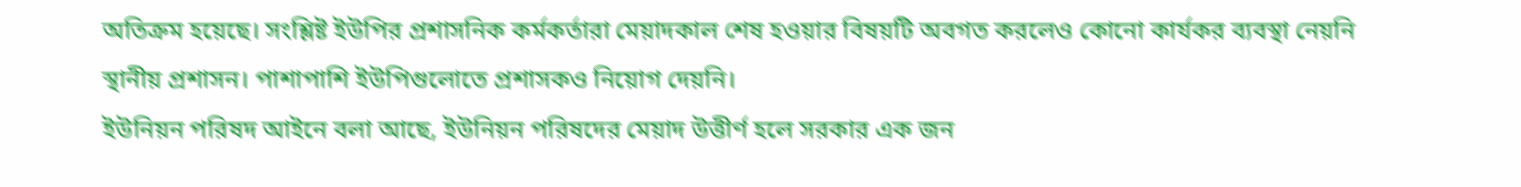অতিক্রম হয়েছে। সংশ্লিষ্ট ইউপির প্রশাসনিক কর্মকর্তারা মেয়াদকাল শেষ হওয়ার বিষয়টি অবগত করলেও কোনো কার্যকর ব্যবস্থা নেয়নি স্থানীয় প্রশাসন। পাশাপাশি ইউপিগুলোতে প্রশাসকও নিয়োগ দেয়নি।
ইউনিয়ন পরিষদ আইনে বলা আছে, ইউনিয়ন পরিষদের মেয়াদ উত্তীর্ণ হলে সরকার এক জন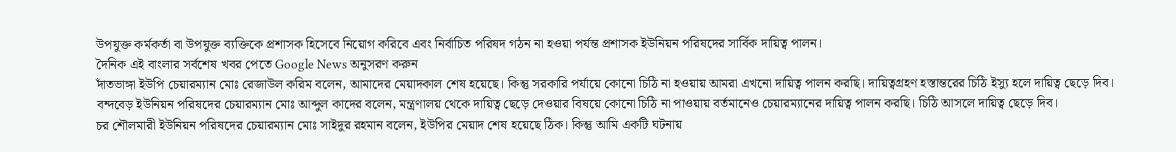উপযুক্ত কর্মকর্তা বা উপযুক্ত ব্যক্তিকে প্রশাসক হিসেবে নিয়োগ করিবে এবং নির্বাচিত পরিষদ গঠন না হওয়া পর্যন্ত প্রশাসক ইউনিয়ন পরিষদের সার্বিক দায়িত্ব পালন।
দৈনিক এই বাংলার সর্বশেষ খবর পেতে Google News অনুসরণ করুন
দাঁতভাঙ্গা ইউপি চেয়ারম্যান মোঃ রেজাউল করিম বলেন, আমাদের মেয়াদকাল শেষ হয়েছে। কিন্তু সরকারি পর্যায়ে কোনো চিঠি না হওয়ায় আমরা এখনো দায়িত্ব পালন করছি। দায়িত্বগ্রহণ হস্তান্তরের চিঠি ইস্যু হলে দায়িত্ব ছেড়ে দিব।
বন্দবেড় ইউনিয়ন পরিষদের চেয়ারম্যান মোঃ আব্দুল কাদের বলেন, মন্ত্রণালয় থেকে দায়িত্ব ছেড়ে দেওয়ার বিষয়ে কোনো চিঠি না পাওয়ায় বর্তমানেও চেয়ারম্যানের দায়িত্ব পালন করছি। চিঠি আসলে দায়িত্ব ছেড়ে দিব।
চর শৌলমারী ইউনিয়ন পরিষদের চেয়ারম্যান মোঃ সাইদুর রহমান বলেন, ইউপির মেয়াদ শেষ হয়েছে ঠিক। কিন্তু আমি একটি ঘটনায়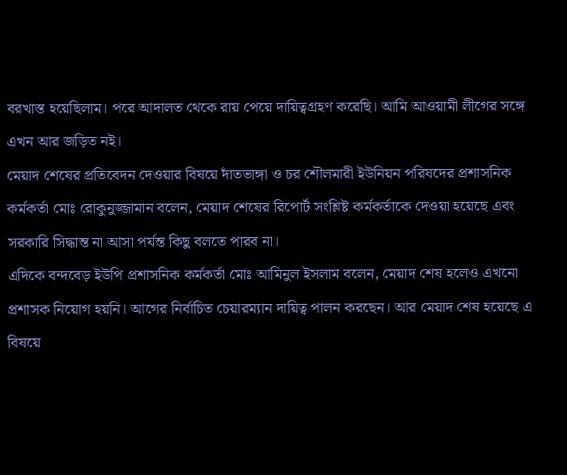বরখাস্ত হয়েছিলাম। পরে আদালত থেকে রায় পেয়ে দায়িত্বগ্রহণ করেছি। আমি আওয়ামী লীগের সঙ্গে এখন আর জড়িত নই।
মেয়াদ শেষের প্রতিবেদন দেওয়ার বিষয়ে দাঁতভাঙ্গা ও চর শৌলমারী ইউনিয়ন পরিষদের প্রশাসনিক কর্মকর্তা মোঃ রোকুনুজ্জামান বলেন, মেয়াদ শেষের রিপোর্ট সংশ্লিষ্ট কর্মকর্তাকে দেওয়া হয়েছে এবং সরকারি সিদ্ধান্ত না আসা পর্যন্ত কিছু বলতে পারব না।
এদিকে বন্দবেড় ইউপি প্রশাসনিক কর্মকর্তা মোঃ আমিনুল ইসলাম বলেন, মেয়াদ শেষ হলেও এখনো প্রশাসক নিয়োগ হয়নি। আগের নির্বাচিত চেয়ারম্যান দায়িত্ব পালন করছেন। আর মেয়াদ শেষ হয়েছে এ বিষয়ে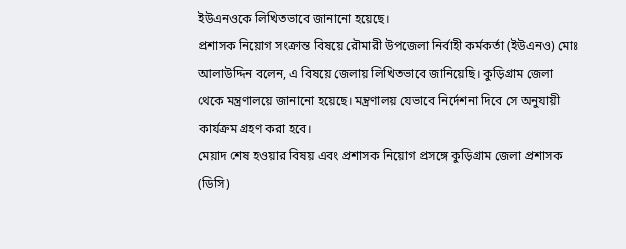ইউএনওকে লিখিতভাবে জানানো হয়েছে।
প্রশাসক নিয়োগ সংক্রান্ত বিষয়ে রৌমারী উপজেলা নির্বাহী কর্মকর্তা (ইউএনও) মোঃ আলাউদ্দিন বলেন, এ বিষয়ে জেলায় লিখিতভাবে জানিয়েছি। কুড়িগ্রাম জেলা থেকে মন্ত্রণালয়ে জানানো হয়েছে। মন্ত্রণালয় যেভাবে নির্দেশনা দিবে সে অনুযায়ী কার্যক্রম গ্রহণ করা হবে।
মেয়াদ শেষ হওয়ার বিষয় এবং প্রশাসক নিয়োগ প্রসঙ্গে কুড়িগ্রাম জেলা প্রশাসক (ডিসি)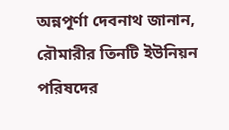অন্নপূর্ণা দেবনাথ জানান, রৌমারীর তিনটি ইউনিয়ন পরিষদের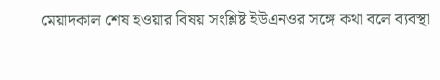মেয়াদকাল শেষ হওয়ার বিষয় সংশ্লিষ্ট ইউএনওর সঙ্গে কথা বলে ব্যবস্থা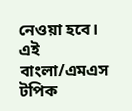নেওয়া হবে।
এই বাংলা/এমএস
টপিক